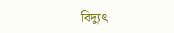বিদ্যুৎ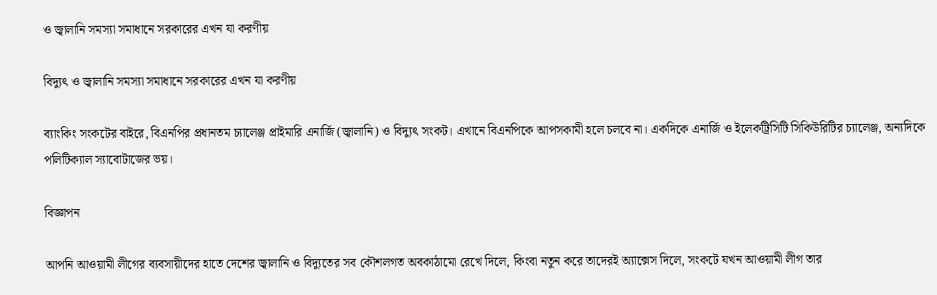ও জ্বালানি সমস্যা সমাধানে সরকারের এখন যা করণীয়

বিদ্যুৎ ও জ্বালানি সমস্যা সমাধানে সরকারের এখন যা করণীয়

ব্যাংকিং সংকটের বাইরে, বিএনপির প্রধানতম চ্যালেঞ্জ প্রাইমারি এনার্জি (জ্বালানি) ও বিদ্যুৎ সংকট। এখানে বিএনপিকে আপসকামী হলে চলবে না। একদিকে এনার্জি ও ইলেকট্রিসিটি সিকিউরিটির চ্যালেঞ্জ, অন্যদিকে পলিটিক্যাল স্যাবোটাজের ভয়।

বিজ্ঞাপন

আপনি আওয়ামী লীগের ব্যবসায়ীদের হাতে দেশের জ্বালানি ও বিদ্যুতের সব কৌশলগত অবকাঠামো রেখে দিলে, কিংবা নতুন করে তাদেরই অ্যাক্সেস দিলে, সংকটে যখন আওয়ামী লীগ তার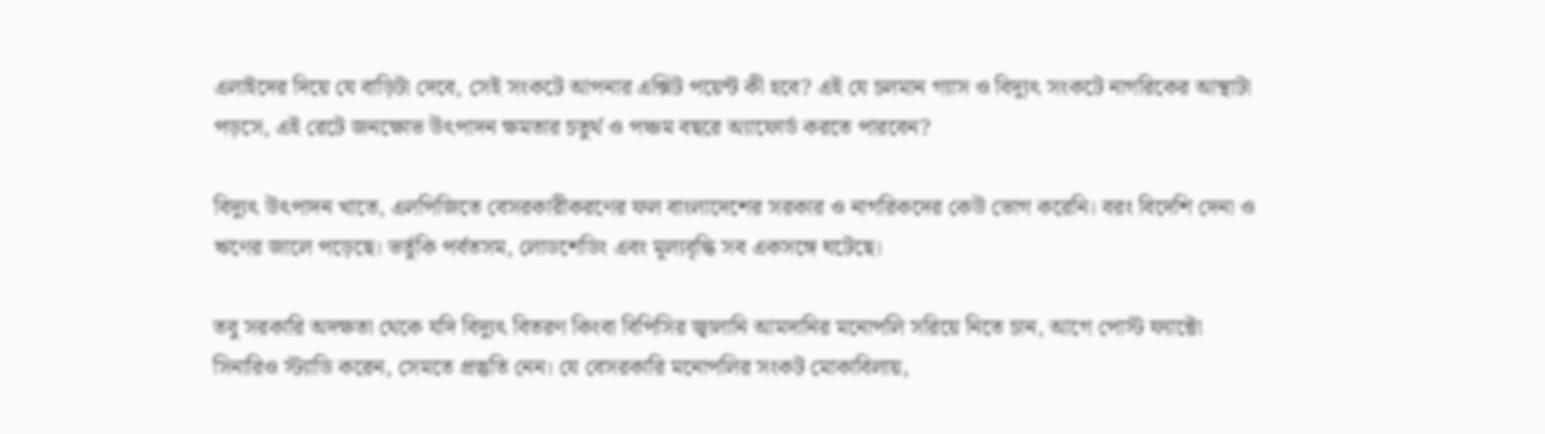এলাইদের দিয়ে যে বাড়িটা দেবে, সেই সংকটে আপনার এক্সিট পয়েন্ট কী হবে? এই যে চলমান গ্যাস ও বিদ্যুৎ সংকটে নাগরিকের আস্থাটা পড়সে, এই রেটে জনক্ষোভ উৎপাদন ক্ষমতার চতুর্থ ও পঞ্চম বছরে অ্যাফোর্ড করতে পারবেন?

বিদ্যুৎ উৎপাদন খাতে, এলপিজিতে বেসরকারীকরণের ফল বাংলাদেশের সরকার ও নাগরিকদের কেউ ভোগ করেনি। বরং বিদেশি দেনা ও ঋণের জালে পড়েছে। ভর্তুকি পর্বতসম, লোডশেডিং এবং মূল্যবৃদ্ধি সব একসঙ্গে ঘটেছে।

তবু সরকারি অদক্ষতা থেকে যদি বিদ্যুৎ বিতরণ কিংবা বিপিসির জ্বালানি আমদানির মনোপলি সরিয়ে নিতে চান, আগে পোস্ট ফ্যাক্টো সিনারিও স্ট্যাডি করেন, সেমতে প্রস্তুতি নেন। যে বেসরকারি মনোপলির সংকট মোকাবিলায়,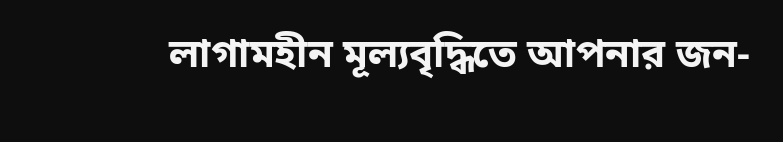লাগামহীন মূল্যবৃদ্ধিতে আপনার জন-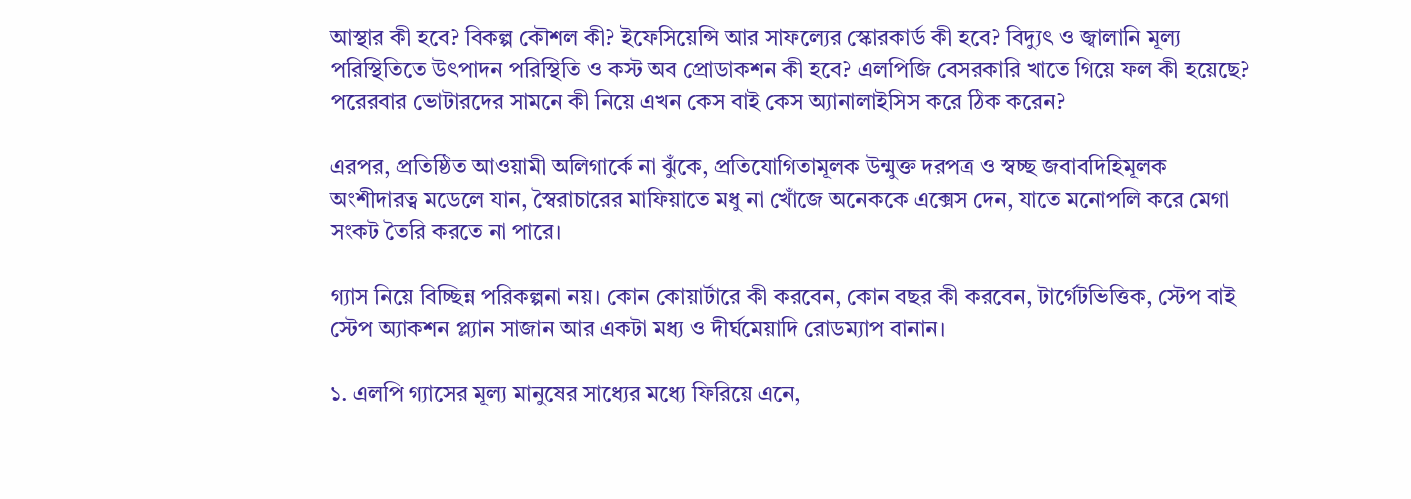আস্থার কী হবে? বিকল্প কৌশল কী? ইফেসিয়েন্সি আর সাফল্যের স্কোরকার্ড কী হবে? বিদ্যুৎ ও জ্বালানি মূল্য পরিস্থিতিতে উৎপাদন পরিস্থিতি ও কস্ট অব প্রোডাকশন কী হবে? এলপিজি বেসরকারি খাতে গিয়ে ফল কী হয়েছে? পরেরবার ভোটারদের সামনে কী নিয়ে এখন কেস বাই কেস অ্যানালাইসিস করে ঠিক করেন?

এরপর, প্রতিষ্ঠিত আওয়ামী অলিগার্কে না ঝুঁকে, প্রতিযোগিতামূলক উন্মুক্ত দরপত্র ও স্বচ্ছ জবাবদিহিমূলক অংশীদারত্ব মডেলে যান, স্বৈরাচারের মাফিয়াতে মধু না খোঁজে অনেককে এক্সেস দেন, যাতে মনোপলি করে মেগা সংকট তৈরি করতে না পারে।

গ্যাস নিয়ে বিচ্ছিন্ন পরিকল্পনা নয়। কোন কোয়ার্টারে কী করবেন, কোন বছর কী করবেন, টার্গেটভিত্তিক, স্টেপ বাই স্টেপ অ্যাকশন প্ল্যান সাজান আর একটা মধ্য ও দীর্ঘমেয়াদি রোডম্যাপ বানান।

১. এলপি গ্যাসের মূল্য মানুষের সাধ্যের মধ্যে ফিরিয়ে এনে,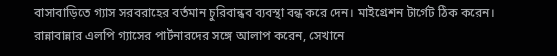বাসাবাড়িতে গ্যাস সরবরাহের বর্তমান চুরিবান্ধব ব্যবস্থা বন্ধ করে দেন। মাইগ্রেশন টার্গেট ঠিক করেন। রান্নাবান্নার এলপি গ্যাসের পার্টনারদের সঙ্গে আলাপ করেন, সেখানে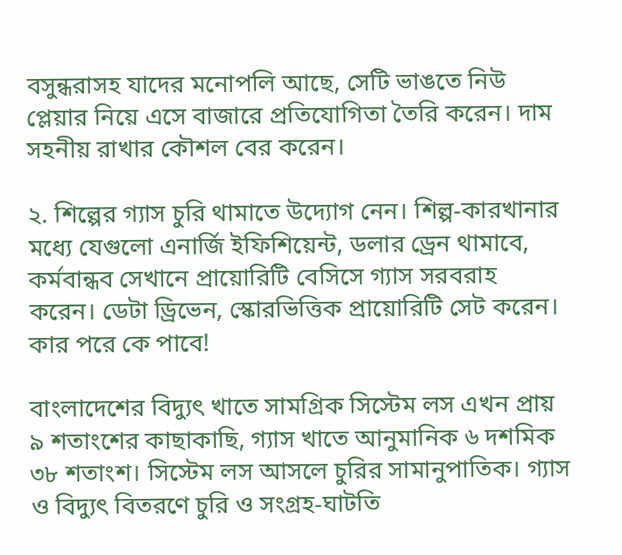বসুন্ধরাসহ যাদের মনোপলি আছে, সেটি ভাঙতে নিউ প্লেয়ার নিয়ে এসে বাজারে প্রতিযোগিতা তৈরি করেন। দাম সহনীয় রাখার কৌশল বের করেন।

২. শিল্পের গ্যাস চুরি থামাতে উদ্যোগ নেন। শিল্প-কারখানার মধ্যে যেগুলো এনার্জি ইফিশিয়েন্ট, ডলার ড্রেন থামাবে, কর্মবান্ধব সেখানে প্রায়োরিটি বেসিসে গ্যাস সরবরাহ করেন। ডেটা ড্রিভেন, স্কোরভিত্তিক প্রায়োরিটি সেট করেন। কার পরে কে পাবে!

বাংলাদেশের বিদ্যুৎ খাতে সামগ্রিক সিস্টেম লস এখন প্রায় ৯ শতাংশের কাছাকাছি, গ্যাস খাতে আনুমানিক ৬ দশমিক ৩৮ শতাংশ। সিস্টেম লস আসলে চুরির সামানুপাতিক। গ্যাস ও বিদ্যুৎ বিতরণে চুরি ও সংগ্রহ-ঘাটতি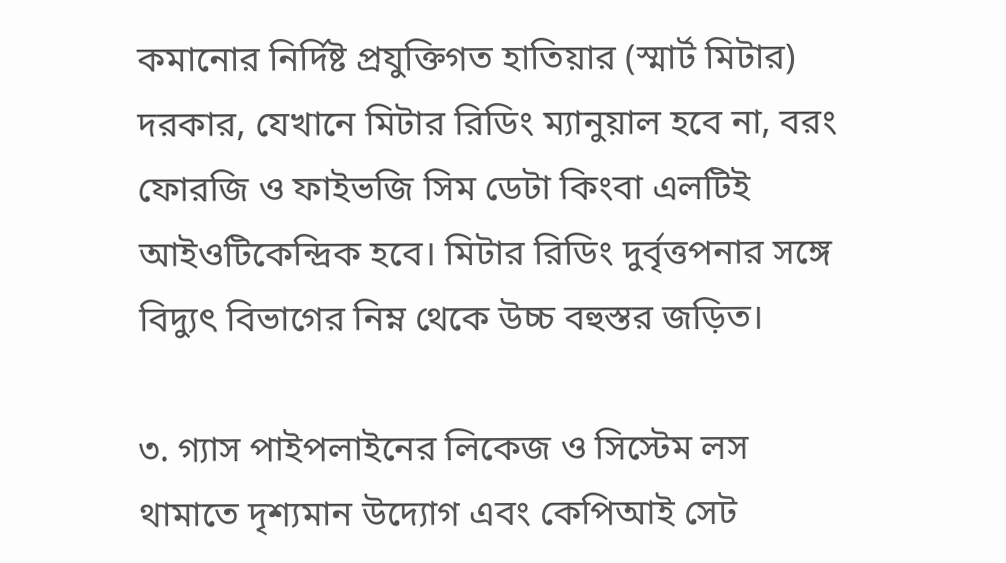কমানোর নির্দিষ্ট প্রযুক্তিগত হাতিয়ার (স্মার্ট মিটার) দরকার, যেখানে মিটার রিডিং ম্যানুয়াল হবে না, বরং ফোরজি ও ফাইভজি সিম ডেটা কিংবা এলটিই আইওটিকেন্দ্রিক হবে। মিটার রিডিং দুর্বৃত্তপনার সঙ্গে বিদ্যুৎ বিভাগের নিম্ন থেকে উচ্চ বহুস্তর জড়িত।

৩. গ্যাস পাইপলাইনের লিকেজ ও সিস্টেম লস থামাতে দৃশ্যমান উদ্যোগ এবং কেপিআই সেট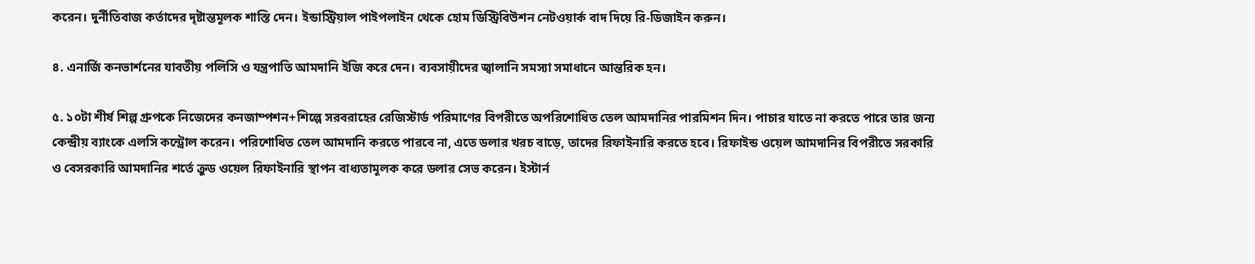করেন। দুর্নীতিবাজ কর্তাদের দৃষ্টান্তমূলক শাস্তি দেন। ইন্ডাস্ট্রিয়াল পাইপলাইন থেকে হোম ডিস্ট্রিবিউশন নেটওয়ার্ক বাদ দিয়ে রি-ডিজাইন করুন।

৪. এনার্জি কনভার্শনের যাবতীয় পলিসি ও যন্ত্রপাতি আমদানি ইজি করে দেন। ব্যবসায়ীদের জ্বালানি সমস্যা সমাধানে আন্তরিক হন।

৫. ১০টা শীর্ষ শিল্প গ্রুপকে নিজেদের কনজাম্পশন+শিল্পে সরবরাহের রেজিস্টার্ড পরিমাণের বিপরীতে অপরিশোধিত তেল আমদানির পারমিশন দিন। পাচার যাতে না করতে পারে তার জন্য কেন্দ্রীয় ব্যাংকে এলসি কন্ট্রোল করেন। পরিশোধিত তেল আমদানি করতে পারবে না, এতে ডলার খরচ বাড়ে, তাদের রিফাইনারি করতে হবে। রিফাইন্ড ওয়েল আমদানির বিপরীতে সরকারি ও বেসরকারি আমদানির শর্তে ক্রুড ওয়েল রিফাইনারি স্থাপন বাধ্যতামূলক করে ডলার সেভ করেন। ইস্টার্ন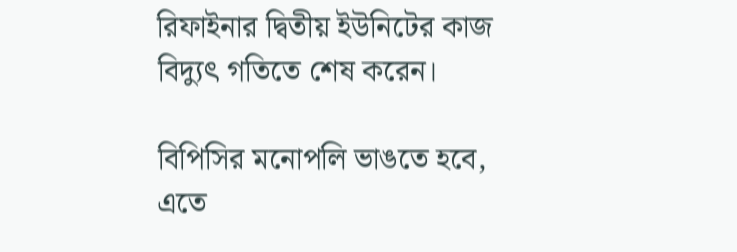রিফাইনার দ্বিতীয় ইউনিটের কাজ বিদ্যুৎ গতিতে শেষ করেন।

বিপিসির মনোপলি ভাঙতে হবে, এতে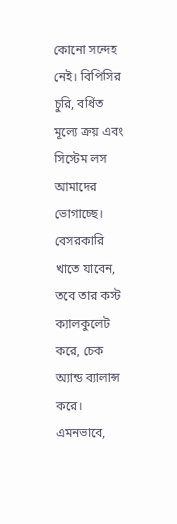কোনো সন্দেহ নেই। বিপিসির চুরি, বর্ধিত মূল্যে ক্রয় এবং সিস্টেম লস আমাদের ভোগাচ্ছে। বেসরকারি খাতে যাবেন, তবে তার কস্ট ক্যালকুলেট করে, চেক অ্যান্ড ব্যালান্স করে। এমনভাবে,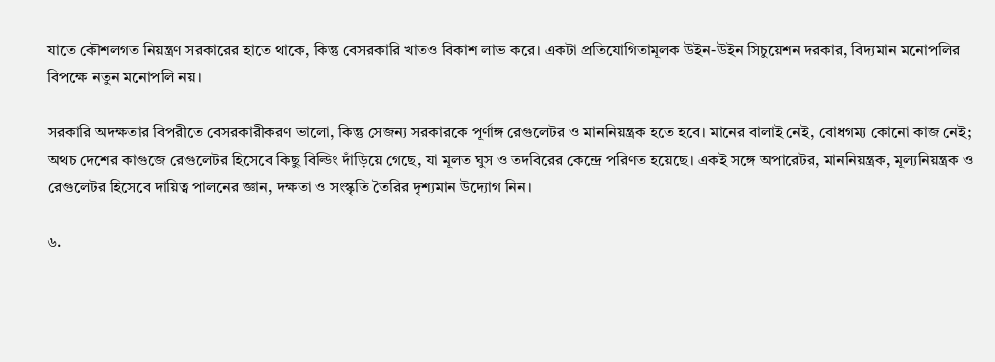যাতে কৌশলগত নিয়ন্ত্রণ সরকারের হাতে থাকে, কিন্তু বেসরকারি খাতও বিকাশ লাভ করে। একটা প্রতিযোগিতামূলক উইন-উইন সিচুয়েশন দরকার, বিদ্যমান মনোপলির বিপক্ষে নতুন মনোপলি নয়।

সরকারি অদক্ষতার বিপরীতে বেসরকারীকরণ ভালো, কিন্তু সেজন্য সরকারকে পূর্ণাঙ্গ রেগুলেটর ও মাননিয়ন্ত্রক হতে হবে। মানের বালাই নেই, বোধগম্য কোনো কাজ নেই; অথচ দেশের কাগুজে রেগুলেটর হিসেবে কিছু বিল্ডিং দাঁড়িয়ে গেছে, যা মূলত ঘুস ও তদবিরের কেন্দ্রে পরিণত হয়েছে। একই সঙ্গে অপারেটর, মাননিয়ন্ত্রক, মূল্যনিয়ন্ত্রক ও রেগুলেটর হিসেবে দায়িত্ব পালনের জ্ঞান, দক্ষতা ও সংস্কৃতি তৈরির দৃশ্যমান উদ্যোগ নিন।

৬.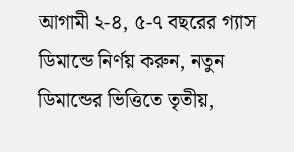আগামী ২-৪, ৫-৭ বছরের গ্যাস ডিমান্ডে নির্ণয় করুন, নতুন ডিমান্ডের ভিত্তিতে তৃতীয়,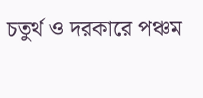চতুর্থ ও দরকারে পঞ্চম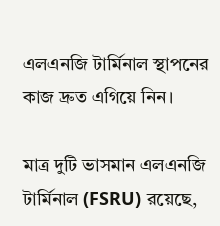এলএনজি টার্মিনাল স্থাপনের কাজ দ্রুত এগিয়ে নিন।

মাত্র দুটি ভাসমান এলএনজি টার্মিনাল (FSRU) রয়েছে,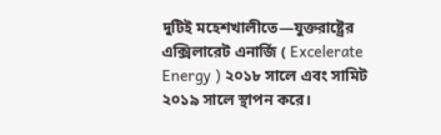দুটিই মহেশখালীতে—যুক্তরাষ্ট্রের এক্সিলারেট এনার্জি ( Excelerate Energy ) ২০১৮ সালে এবং সামিট ২০১৯ সালে স্থাপন করে।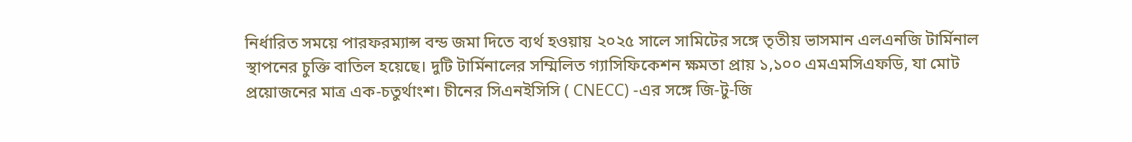নির্ধারিত সময়ে পারফরম্যান্স বন্ড জমা দিতে ব্যর্থ হওয়ায় ২০২৫ সালে সামিটের সঙ্গে তৃতীয় ভাসমান এলএনজি টার্মিনাল স্থাপনের চুক্তি বাতিল হয়েছে। দুটি টার্মিনালের সম্মিলিত গ্যাসিফিকেশন ক্ষমতা প্রায় ১,১০০ এমএমসিএফডি, যা মোট প্রয়োজনের মাত্র এক-চতুর্থাংশ। চীনের সিএনইসিসি ( CNECC) -এর সঙ্গে জি-টু-জি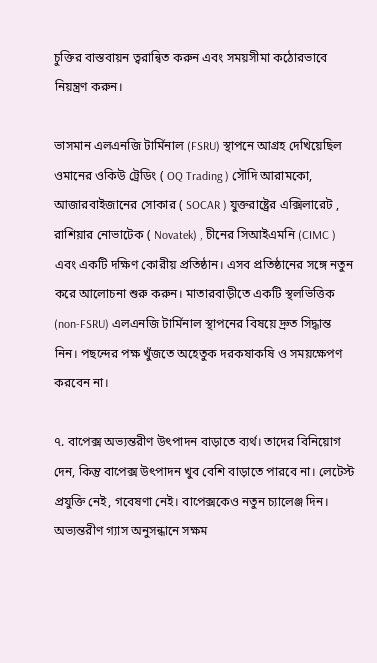চুক্তির বাস্তবায়ন ত্বরান্বিত করুন এবং সময়সীমা কঠোরভাবে নিয়ন্ত্রণ করুন।

ভাসমান এলএনজি টার্মিনাল (FSRU) স্থাপনে আগ্রহ দেখিয়েছিল ওমানের ওকিউ ট্রেডিং ( OQ Trading ) সৌদি আরামকো, আজারবাইজানের সোকার ( SOCAR ) যুক্তরাষ্ট্রের এক্সিলারেট , রাশিয়ার নোভাটেক ( Novatek) , চীনের সিআইএমনি (CIMC ) এবং একটি দক্ষিণ কোরীয় প্রতিষ্ঠান। এসব প্রতিষ্ঠানের সঙ্গে নতুন করে আলোচনা শুরু করুন। মাতারবাড়ীতে একটি স্থলভিত্তিক (non-FSRU) এলএনজি টার্মিনাল স্থাপনের বিষয়ে দ্রুত সিদ্ধান্ত নিন। পছন্দের পক্ষ খুঁজতে অহেতুক দরকষাকষি ও সময়ক্ষেপণ করবেন না।

৭. বাপেক্স অভ্যন্তরীণ উৎপাদন বাড়াতে ব্যর্থ। তাদের বিনিয়োগ দেন, কিন্তু বাপেক্স উৎপাদন খুব বেশি বাড়াতে পারবে না। লেটেস্ট প্রযুক্তি নেই, গবেষণা নেই। বাপেক্সকেও নতুন চ্যালেঞ্জ দিন। অভ্যন্তরীণ গ্যাস অনুসন্ধানে সক্ষম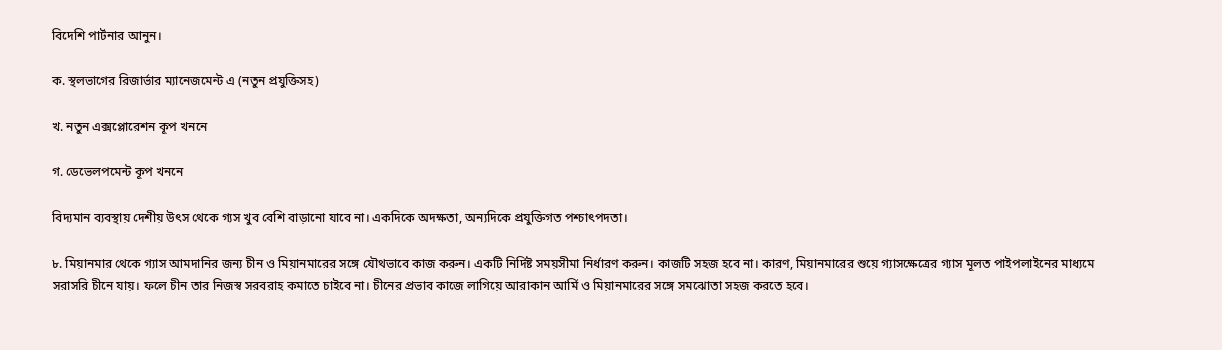বিদেশি পার্টনার আনুন।

ক. স্থলভাগের রিজার্ভার ম্যানেজমেন্ট এ (নতুন প্রযুক্তিসহ)

খ. নতুন এক্সপ্লোরেশন কূপ খননে

গ. ডেভেলপমেন্ট কূপ খননে

বিদ্যমান ব্যবস্থায় দেশীয় উৎস থেকে গ্যস খুব বেশি বাড়ানো যাবে না। একদিকে অদক্ষতা, অন্যদিকে প্রযুক্তিগত পশ্চাৎপদতা।

৮. মিয়ানমার থেকে গ্যাস আমদানির জন্য চীন ও মিয়ানমারের সঙ্গে যৌথভাবে কাজ করুন। একটি নির্দিষ্ট সময়সীমা নির্ধারণ করুন। কাজটি সহজ হবে না। কারণ, মিয়ানমারের শুয়ে গ্যাসক্ষেত্রের গ্যাস মূলত পাইপলাইনের মাধ্যমে সরাসরি চীনে যায়। ফলে চীন তার নিজস্ব সরবরাহ কমাতে চাইবে না। চীনের প্রভাব কাজে লাগিয়ে আরাকান আর্মি ও মিয়ানমারের সঙ্গে সমঝোতা সহজ করতে হবে।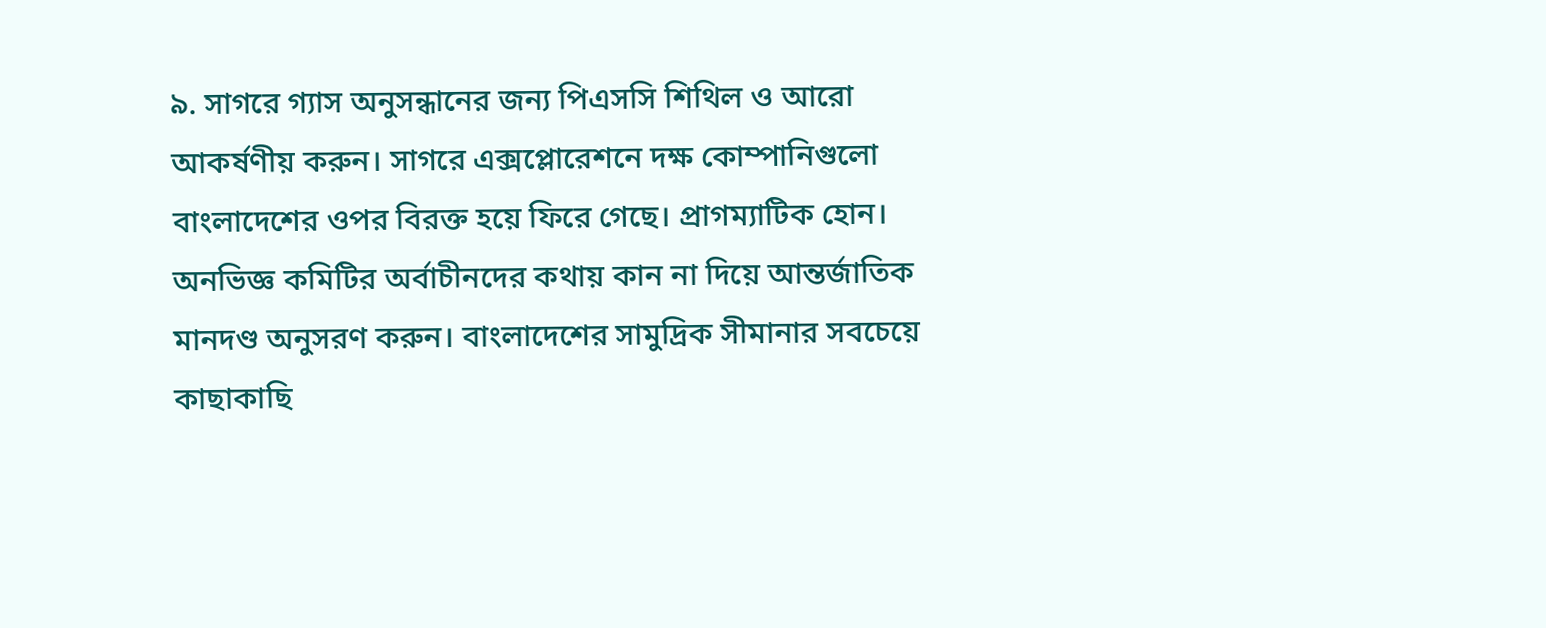৯. সাগরে গ্যাস অনুসন্ধানের জন্য পিএসসি শিথিল ও আরো আকর্ষণীয় করুন। সাগরে এক্সপ্লোরেশনে দক্ষ কোম্পানিগুলো বাংলাদেশের ওপর বিরক্ত হয়ে ফিরে গেছে। প্রাগম্যাটিক হোন। অনভিজ্ঞ কমিটির অর্বাচীনদের কথায় কান না দিয়ে আন্তর্জাতিক মানদণ্ড অনুসরণ করুন। বাংলাদেশের সামুদ্রিক সীমানার সবচেয়ে কাছাকাছি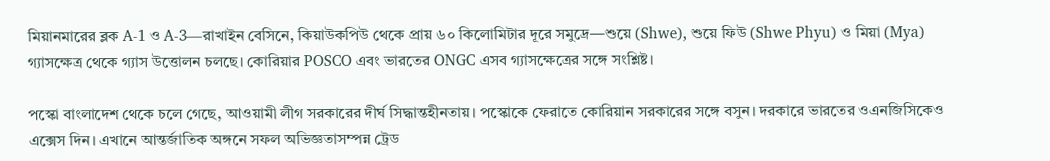মিয়ানমারের ব্লক A-1 ও A-3—রাখাইন বেসিনে, কিয়াউকপিউ থেকে প্রায় ৬০ কিলোমিটার দূরে সমুদ্রে—শুয়ে (Shwe), শুয়ে ফিউ (Shwe Phyu) ও মিয়া (Mya) গ্যাসক্ষেত্র থেকে গ্যাস উত্তোলন চলছে। কোরিয়ার POSCO এবং ভারতের ONGC এসব গ্যাসক্ষেত্রের সঙ্গে সংশ্লিষ্ট।

পস্কো বাংলাদেশ থেকে চলে গেছে, আওয়ামী লীগ সরকারের দীর্ঘ সিদ্ধান্তহীনতায়। পস্কোকে ফেরাতে কোরিয়ান সরকারের সঙ্গে বসুন। দরকারে ভারতের ওএনজিসিকেও এক্সেস দিন। এখানে আন্তর্জাতিক অঙ্গনে সফল অভিজ্ঞতাসম্পন্ন ট্রেড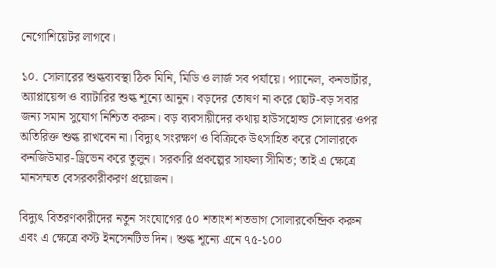নেগোশিয়েটর লাগবে।

১০. সোলারের শুল্কব্যবস্থা ঠিক মিনি, মিডি ও লার্জ সব পর্যায়ে। প্যানেল, কনভার্টার, অ্যাপ্লায়েন্স ও ব্যাটারির শুল্ক শূন্যে আনুন। বড়দের তোষণ না করে ছোট-বড় সবার জন্য সমান সুযোগ নিশ্চিত করুন। বড় ব্যবসায়ীদের কথায় হাউসহোল্ড সোলারের ওপর অতিরিক্ত শুল্ক রাখবেন না। বিদ্যুৎ সংরক্ষণ ও বিক্রিকে উৎসাহিত করে সোলারকে কনজিউমার-ড্রিভেন করে তুলুন। সরকারি প্রকল্পের সাফল্য সীমিত; তাই এ ক্ষেত্রে মানসম্মত বেসরকারীকরণ প্রয়োজন।

বিদ্যুৎ বিতরণকারীদের নতুন সংযোগের ৫০ শতাংশ শতভাগ সোলারকেন্দ্রিক করুন এবং এ ক্ষেত্রে কস্ট ইনসেনটিভ দিন। শুল্ক শূন্যে এনে ৭৫-১০০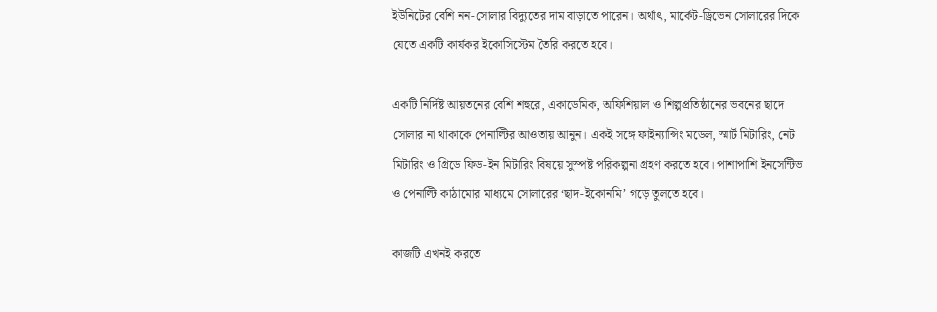ইউনিটের বেশি নন-সোলার বিদ্যুতের দাম বাড়াতে পারেন। অর্থাৎ, মার্কেট-ড্রিভেন সোলারের দিকে যেতে একটি কার্যকর ইকোসিস্টেম তৈরি করতে হবে।

একটি নির্দিষ্ট আয়তনের বেশি শহুরে, একাডেমিক, অফিশিয়াল ও শিল্পপ্রতিষ্ঠানের ভবনের ছাদে সোলার না থাকাকে পেনাল্টির আওতায় আনুন। একই সঙ্গে ফাইন্যান্সিং মডেল, স্মার্ট মিটারিং, নেট মিটারিং ও গ্রিডে ফিড-ইন মিটারিং বিষয়ে সুস্পষ্ট পরিকল্পনা গ্রহণ করতে হবে। পাশাপাশি ইনসেন্টিভ ও পেনাল্টি কাঠামোর মাধ্যমে সোলারের ‘ছাদ-ইকোনমি’ গড়ে তুলতে হবে।

কাজটি এখনই করতে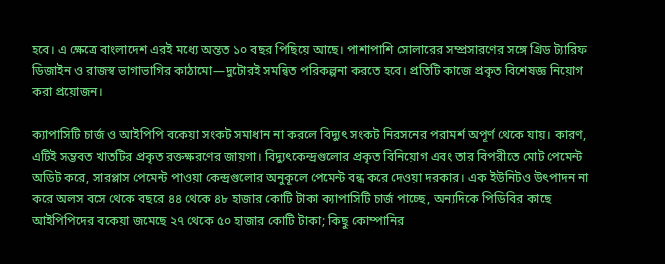হবে। এ ক্ষেত্রে বাংলাদেশ এরই মধ্যে অন্তত ১০ বছর পিছিয়ে আছে। পাশাপাশি সোলারের সম্প্রসারণের সঙ্গে গ্রিড ট্যারিফ ডিজাইন ও রাজস্ব ভাগাভাগির কাঠামো—দুটোরই সমন্বিত পরিকল্পনা করতে হবে। প্রতিটি কাজে প্রকৃত বিশেষজ্ঞ নিয়োগ করা প্রয়োজন।

ক্যাপাসিটি চার্জ ও আইপিপি বকেয়া সংকট সমাধান না করলে বিদ্যুৎ সংকট নিরসনের পরামর্শ অপূর্ণ থেকে যায়। কারণ, এটিই সম্ভবত খাতটির প্রকৃত রক্তক্ষরণের জায়গা। বিদ্যুৎকেন্দ্রগুলোর প্রকৃত বিনিয়োগ এবং তার বিপরীতে মোট পেমেন্ট অডিট করে, সারপ্লাস পেমেন্ট পাওয়া কেন্দ্রগুলোর অনুকূলে পেমেন্ট বন্ধ করে দেওয়া দরকার। এক ইউনিটও উৎপাদন না করে অলস বসে থেকে বছরে ৪৪ থেকে ৪৮ হাজার কোটি টাকা ক্যাপাসিটি চার্জ পাচ্ছে, অন্যদিকে পিডিবির কাছে আইপিপিদের বকেয়া জমেছে ২৭ থেকে ৫০ হাজার কোটি টাকা; কিছু কোম্পানির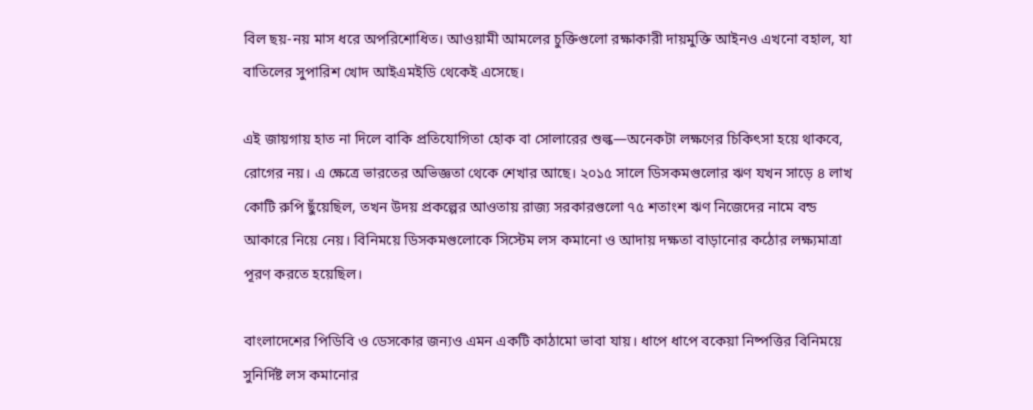বিল ছয়-নয় মাস ধরে অপরিশোধিত। আওয়ামী আমলের চুক্তিগুলো রক্ষাকারী দায়মুক্তি আইনও এখনো বহাল, যা বাতিলের সুপারিশ খোদ আইএমইডি থেকেই এসেছে।

এই জায়গায় হাত না দিলে বাকি প্রতিযোগিতা হোক বা সোলারের শুল্ক—অনেকটা লক্ষণের চিকিৎসা হয়ে থাকবে, রোগের নয়। এ ক্ষেত্রে ভারতের অভিজ্ঞতা থেকে শেখার আছে। ২০১৫ সালে ডিসকমগুলোর ঋণ যখন সাড়ে ৪ লাখ কোটি রুপি ছুঁয়েছিল, তখন উদয় প্রকল্পের আওতায় রাজ্য সরকারগুলো ৭৫ শতাংশ ঋণ নিজেদের নামে বন্ড আকারে নিয়ে নেয়। বিনিময়ে ডিসকমগুলোকে সিস্টেম লস কমানো ও আদায় দক্ষতা বাড়ানোর কঠোর লক্ষ্যমাত্রা পূরণ করতে হয়েছিল।

বাংলাদেশের পিডিবি ও ডেসকোর জন্যও এমন একটি কাঠামো ভাবা যায়। ধাপে ধাপে বকেয়া নিষ্পত্তির বিনিময়ে সুনির্দিষ্ট লস কমানোর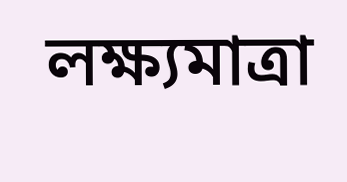লক্ষ্যমাত্রা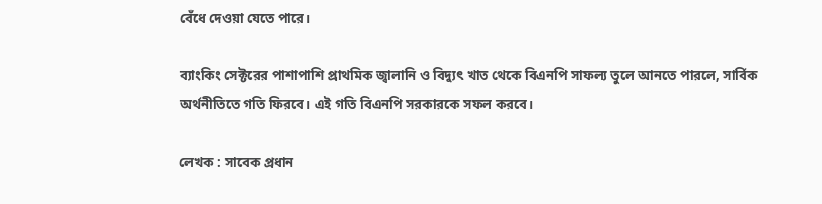বেঁধে দেওয়া যেতে পারে।

ব্যাংকিং সেক্টরের পাশাপাশি প্রাথমিক জ্বালানি ও বিদ্যুৎ খাত থেকে বিএনপি সাফল্য তুলে আনতে পারলে, সার্বিক অর্থনীতিতে গতি ফিরবে। এই গতি বিএনপি সরকারকে সফল করবে।

লেখক : সাবেক প্রধান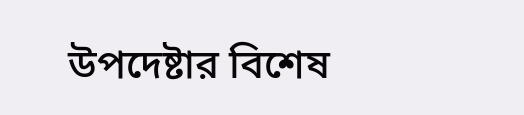উপদেষ্টার বিশেষ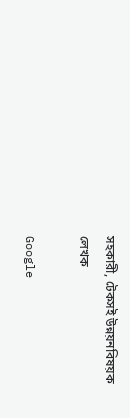সহকারী, টেকসই উন্নয়নবিষয়ক লেখক

Google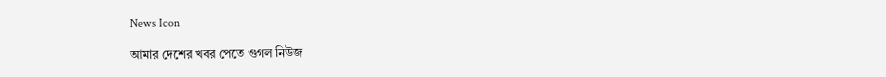News Icon

আমার দেশের খবর পেতে গুগল নিউজ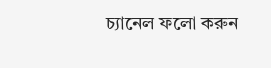চ্যানেল ফলো করুন